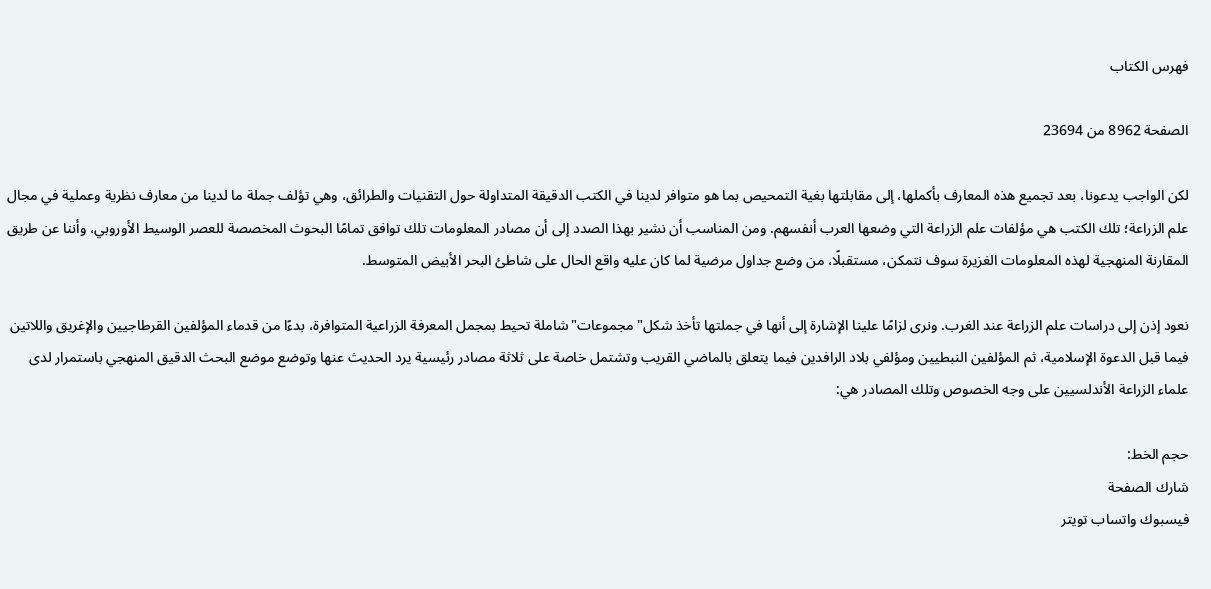فهرس الكتاب

الصفحة 8962 من 23694

لكن الواجب يدعونا، بعد تجميع هذه المعارف بأكملها، إلى مقابلتها بغية التمحيص بما هو متوافر لدينا في الكتب الدقيقة المتداولة حول التقنيات والطرائق، وهي تؤلف جملة ما لدينا من معارف نظرية وعملية في مجال علم الزراعة؛ تلك الكتب هي مؤلفات علم الزراعة التي وضعها العرب أنفسهم. ومن المناسب أن نشير بهذا الصدد إلى أن مصادر المعلومات تلك توافق تمامًا البحوث المخصصة للعصر الوسيط الأوروبي، وأننا عن طريق المقارنة المنهجية لهذه المعلومات الغزيرة سوف نتمكن، مستقبلًا، من وضع جداول مرضية لما كان عليه واقع الحال على شاطئ البحر الأبيض المتوسط.

نعود إذن إلى دراسات علم الزراعة عند الغرب. ونرى لزامًا علينا الإشارة إلى أنها في جملتها تأخذ شكل"مجموعات"شاملة تحيط بمجمل المعرفة الزراعية المتوافرة، بدءًا من قدماء المؤلفين القرطاجيين والإغريق واللاتين فيما قبل الدعوة الإسلامية، ثم المؤلفين النبطيين ومؤلفي بلاد الرافدين فيما يتعلق بالماضي القريب وتشتمل خاصة على ثلاثة مصادر رئيسية يرد الحديث عنها وتوضع موضع البحث الدقيق المنهجي باستمرار لدى علماء الزراعة الأندلسيين على وجه الخصوص وتلك المصادر هي:

حجم الخط:
شارك الصفحة
فيسبوك واتساب تويتر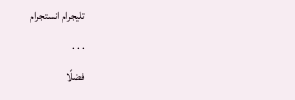تليجرام انستجرام
. . .
فضلًا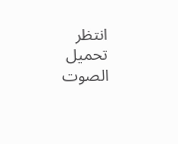انتظر تحميل الصوت